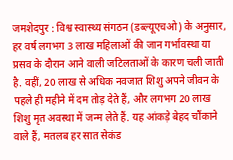जमशेदपुर : विश्व स्वास्थ्य संगठन (डब्ल्यूएचओ) के अनुसार, हर वर्ष लगभग 3 लाख महिलाओं की जान गर्भावस्था या प्रसव के दौरान आने वाली जटिलताओं के कारण चली जाती है. वहीं, 20 लाख से अधिक नवजात शिशु अपने जीवन के पहले ही महीने में दम तोड़ देते हैं, और लगभग 20 लाख शिशु मृत अवस्था में जन्म लेते हैं. यह आंकड़े बेहद चौंकाने वाले हैं, मतलब हर सात सेकंड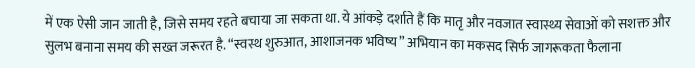में एक ऐसी जान जाती है, जिसे समय रहते बचाया जा सकता था. ये आंकड़े दर्शाते हैं कि मातृ और नवजात स्वास्थ्य सेवाओं को सशक्त और सुलभ बनाना समय की सख्त जरूरत है. “स्वस्थ शुरुआत, आशाजनक भविष्य” अभियान का मकसद सिर्फ जागरूकता फैलाना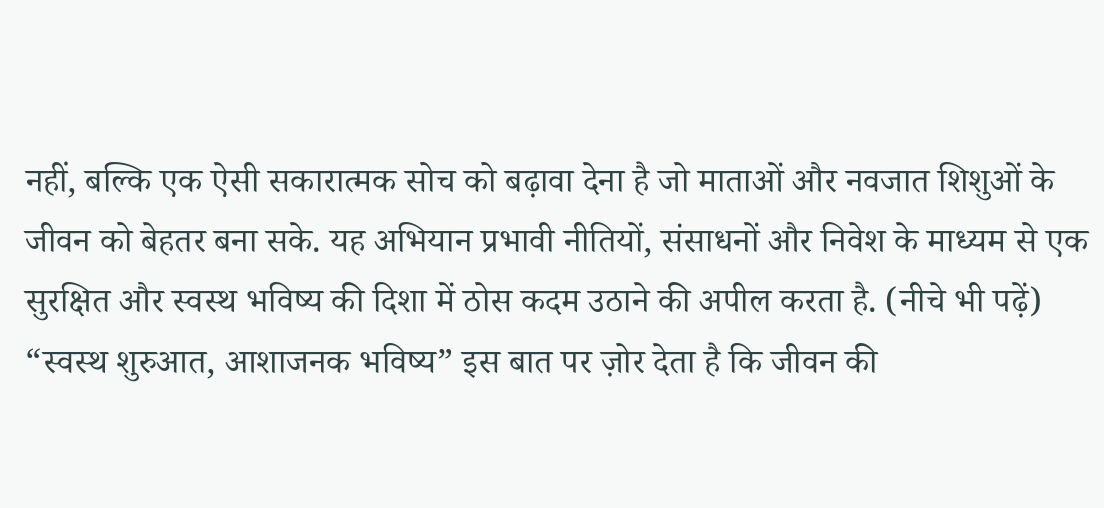नहीं, बल्कि एक ऐसी सकारात्मक सोच को बढ़ावा देना है जो माताओं और नवजात शिशुओं के जीवन को बेहतर बना सके. यह अभियान प्रभावी नीतियों, संसाधनों और निवेश के माध्यम से एक सुरक्षित और स्वस्थ भविष्य की दिशा में ठोस कदम उठाने की अपील करता है. (नीचे भी पढ़ें)
“स्वस्थ शुरुआत, आशाजनक भविष्य” इस बात पर ज़ोर देता है कि जीवन की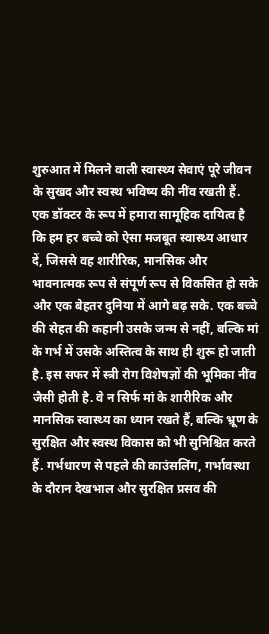शुरुआत में मिलने वाली स्वास्थ्य सेवाएं पूरे जीवन के सुखद और स्वस्थ भविष्य की नींव रखती हैं. एक डॉक्टर के रूप में हमारा सामूहिक दायित्व है कि हम हर बच्चे को ऐसा मजबूत स्वास्थ्य आधार दें, जिससे वह शारीरिक, मानसिक और भावनात्मक रूप से संपूर्ण रूप से विकसित हो सके और एक बेहतर दुनिया में आगे बढ़ सके. एक बच्चे की सेहत की कहानी उसके जन्म से नहीं, बल्कि मां के गर्भ में उसके अस्तित्व के साथ ही शुरू हो जाती है. इस सफर में स्त्री रोग विशेषज्ञों की भूमिका नींव जैसी होती है. वे न सिर्फ मां के शारीरिक और मानसिक स्वास्थ्य का ध्यान रखते हैं, बल्कि भ्रूण के सुरक्षित और स्वस्थ विकास को भी सुनिश्चित करते हैं. गर्भधारण से पहले की काउंसलिंग, गर्भावस्था के दौरान देखभाल और सुरक्षित प्रसव की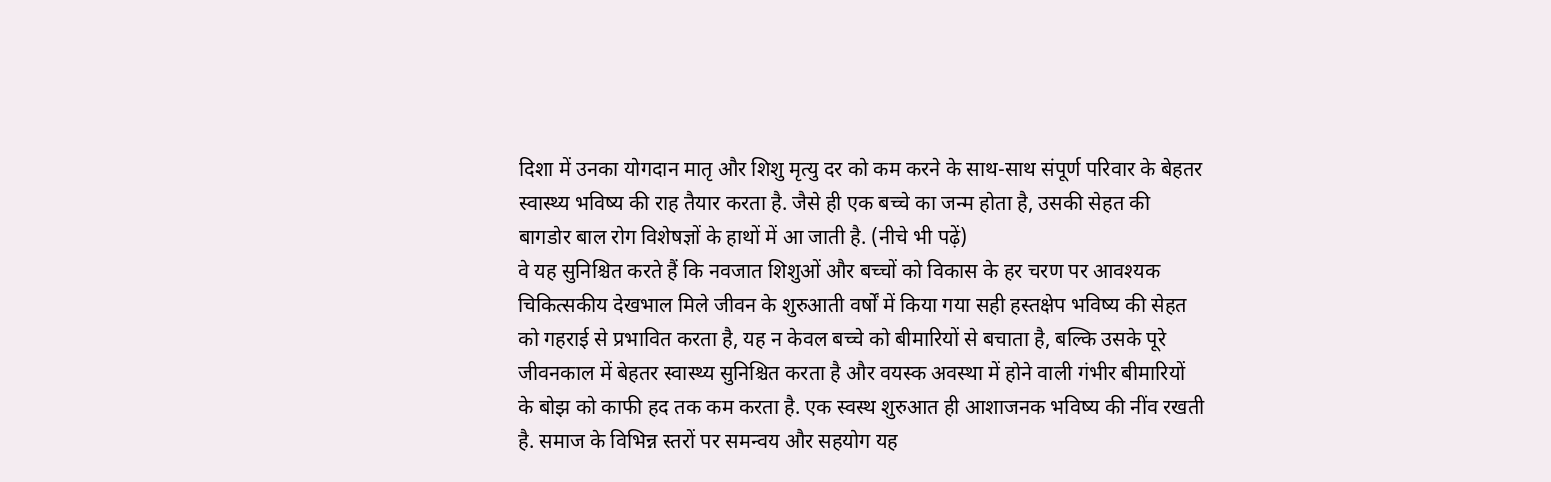दिशा में उनका योगदान मातृ और शिशु मृत्यु दर को कम करने के साथ-साथ संपूर्ण परिवार के बेहतर स्वास्थ्य भविष्य की राह तैयार करता है. जैसे ही एक बच्चे का जन्म होता है, उसकी सेहत की बागडोर बाल रोग विशेषज्ञों के हाथों में आ जाती है. (नीचे भी पढ़ें)
वे यह सुनिश्चित करते हैं कि नवजात शिशुओं और बच्चों को विकास के हर चरण पर आवश्यक चिकित्सकीय देखभाल मिले जीवन के शुरुआती वर्षों में किया गया सही हस्तक्षेप भविष्य की सेहत को गहराई से प्रभावित करता है, यह न केवल बच्चे को बीमारियों से बचाता है, बल्कि उसके पूरे जीवनकाल में बेहतर स्वास्थ्य सुनिश्चित करता है और वयस्क अवस्था में होने वाली गंभीर बीमारियों के बोझ को काफी हद तक कम करता है. एक स्वस्थ शुरुआत ही आशाजनक भविष्य की नींव रखती है. समाज के विभिन्न स्तरों पर समन्वय और सहयोग यह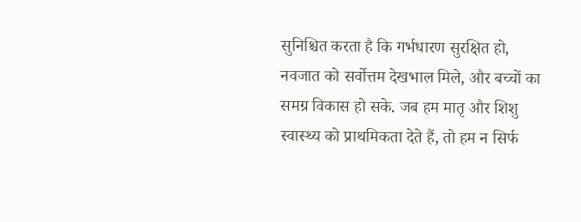सुनिश्चित करता है कि गर्भधारण सुरक्षित हो, नवजात को सर्वोत्तम देखभाल मिले, और बच्चों का समग्र विकास हो सके. जब हम मातृ और शिशु स्वास्थ्य को प्राथमिकता देते हैं, तो हम न सिर्फ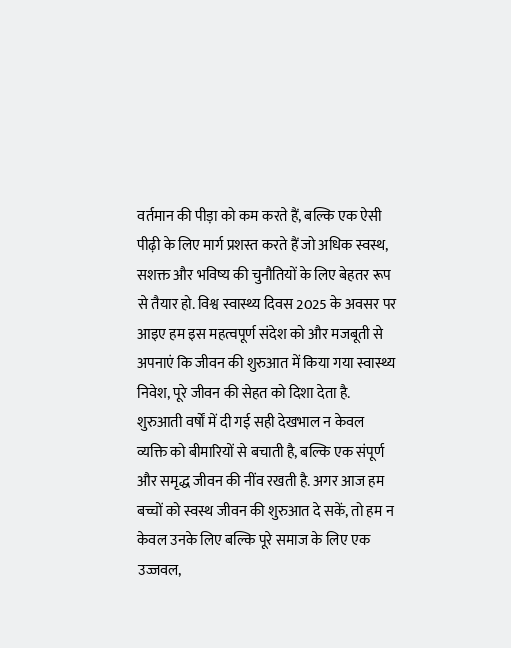वर्तमान की पीड़ा को कम करते हैं, बल्कि एक ऐसी पीढ़ी के लिए मार्ग प्रशस्त करते हैं जो अधिक स्वस्थ, सशक्त और भविष्य की चुनौतियों के लिए बेहतर रूप से तैयार हो. विश्व स्वास्थ्य दिवस 2025 के अवसर पर आइए हम इस महत्वपूर्ण संदेश को और मजबूती से अपनाएं कि जीवन की शुरुआत में किया गया स्वास्थ्य निवेश, पूरे जीवन की सेहत को दिशा देता है. शुरुआती वर्षों में दी गई सही देखभाल न केवल व्यक्ति को बीमारियों से बचाती है, बल्कि एक संपूर्ण और समृद्ध जीवन की नींव रखती है. अगर आज हम बच्चों को स्वस्थ जीवन की शुरुआत दे सकें, तो हम न केवल उनके लिए बल्कि पूरे समाज के लिए एक उज्जवल,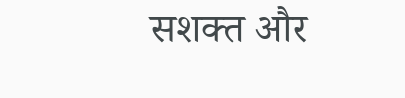सशक्त और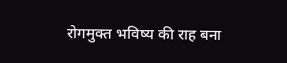रोगमुक्त भविष्य की राह बना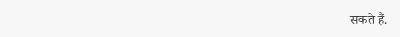सकते हैं.